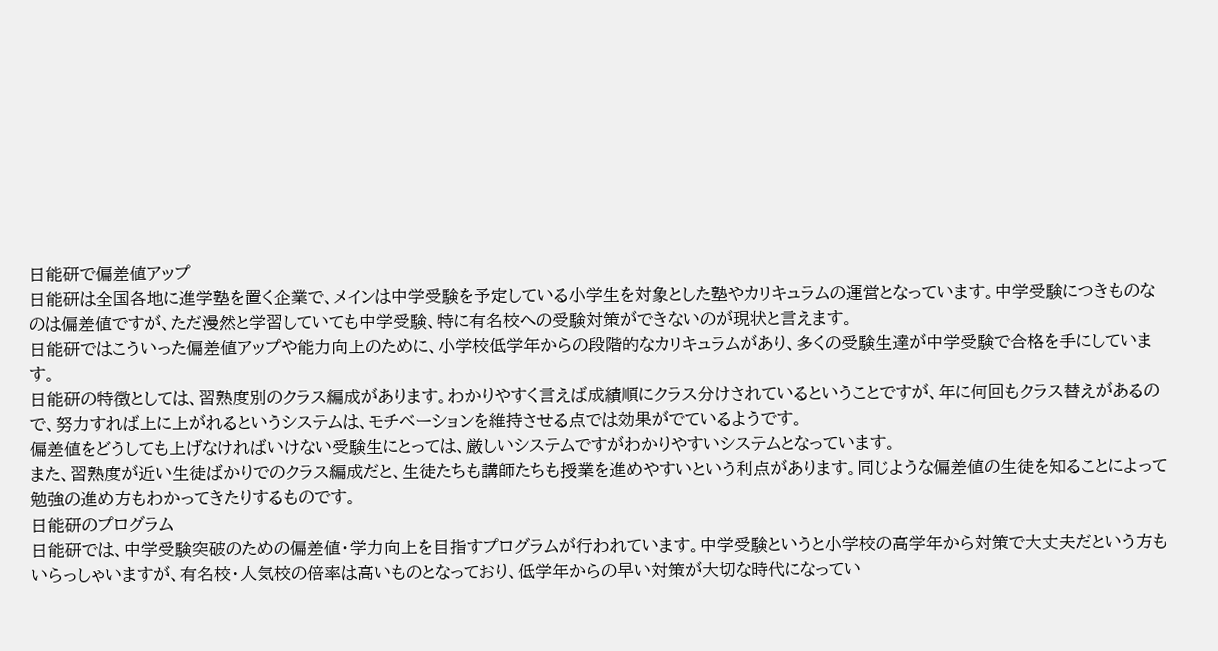日能研で偏差値アップ
日能研は全国各地に進学塾を置く企業で、メインは中学受験を予定している小学生を対象とした塾やカリキュラムの運営となっています。中学受験につきものなのは偏差値ですが、ただ漫然と学習していても中学受験、特に有名校への受験対策ができないのが現状と言えます。
日能研ではこういった偏差値アップや能力向上のために、小学校低学年からの段階的なカリキュラムがあり、多くの受験生達が中学受験で合格を手にしています。
日能研の特徴としては、習熟度別のクラス編成があります。わかりやすく言えば成績順にクラス分けされているということですが、年に何回もクラス替えがあるので、努力すれば上に上がれるというシステムは、モチベーションを維持させる点では効果がでているようです。
偏差値をどうしても上げなければいけない受験生にとっては、厳しいシステムですがわかりやすいシステムとなっています。
また、習熟度が近い生徒ばかりでのクラス編成だと、生徒たちも講師たちも授業を進めやすいという利点があります。同じような偏差値の生徒を知ることによって勉強の進め方もわかってきたりするものです。
日能研のプログラム
日能研では、中学受験突破のための偏差値・学力向上を目指すプログラムが行われています。中学受験というと小学校の高学年から対策で大丈夫だという方もいらっしゃいますが、有名校・人気校の倍率は高いものとなっており、低学年からの早い対策が大切な時代になってい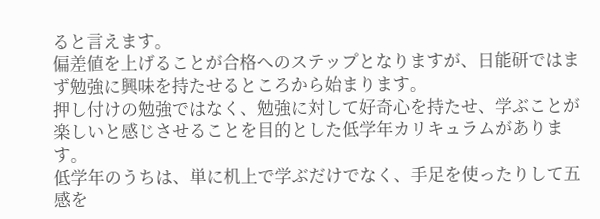ると言えます。
偏差値を上げることが合格へのステップとなりますが、日能研ではまず勉強に興味を持たせるところから始まります。
押し付けの勉強ではなく、勉強に対して好奇心を持たせ、学ぶことが楽しいと感じさせることを目的とした低学年カリキュラムがあります。
低学年のうちは、単に机上で学ぶだけでなく、手足を使ったりして五感を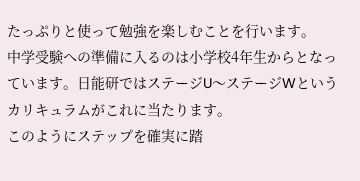たっぷりと使って勉強を楽しむことを行います。
中学受験への準備に入るのは小学校4年生からとなっています。日能研ではステージU〜ステージWというカリキュラムがこれに当たります。
このようにステップを確実に踏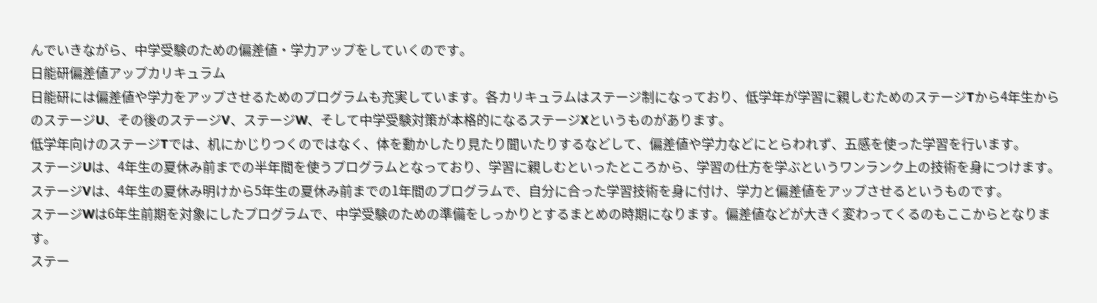んでいきながら、中学受験のための偏差値・学力アップをしていくのです。
日能研偏差値アップカリキュラム
日能研には偏差値や学力をアップさせるためのプログラムも充実しています。各カリキュラムはステージ制になっており、低学年が学習に親しむためのステージTから4年生からのステージU、その後のステージV、ステージW、そして中学受験対策が本格的になるステージXというものがあります。
低学年向けのステージTでは、机にかじりつくのではなく、体を動かしたり見たり聞いたりするなどして、偏差値や学力などにとらわれず、五感を使った学習を行います。
ステージUは、4年生の夏休み前までの半年間を使うプログラムとなっており、学習に親しむといったところから、学習の仕方を学ぶというワンランク上の技術を身につけます。
ステージVは、4年生の夏休み明けから5年生の夏休み前までの1年間のプログラムで、自分に合った学習技術を身に付け、学力と偏差値をアップさせるというものです。
ステージWは6年生前期を対象にしたプログラムで、中学受験のための準備をしっかりとするまとめの時期になります。偏差値などが大きく変わってくるのもここからとなります。
ステー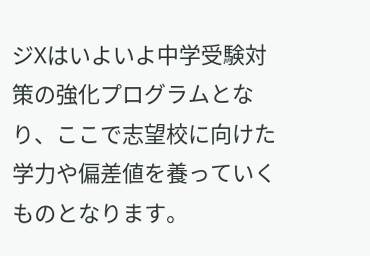ジXはいよいよ中学受験対策の強化プログラムとなり、ここで志望校に向けた学力や偏差値を養っていくものとなります。